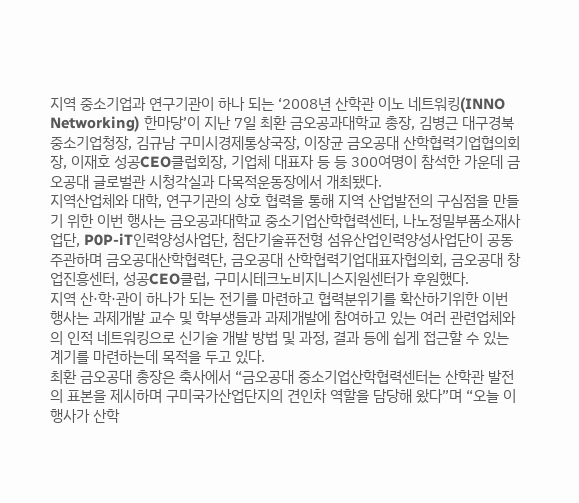지역 중소기업과 연구기관이 하나 되는 ‘2008년 산학관 이노 네트워킹(INNO Networking) 한마당’이 지난 7일 최환 금오공과대학교 총장, 김병근 대구경북중소기업청장, 김규남 구미시경제통상국장, 이장균 금오공대 산학협력기업협의회장, 이재호 성공CEO클럽회장, 기업체 대표자 등 등 300여명이 참석한 가운데 금오공대 글로벌관 시청각실과 다목적운동장에서 개최됐다.
지역산업체와 대학, 연구기관의 상호 협력을 통해 지역 산업발전의 구심점을 만들기 위한 이번 행사는 금오공과대학교 중소기업산학협력센터, 나노정밀부품소재사업단, P0P-iT인력양성사업단, 첨단기술퓨전형 섬유산업인력양성사업단이 공동주관하며 금오공대산학협력단, 금오공대 산학협력기업대표자협의회, 금오공대 창업진흥센터, 성공CEO클럽, 구미시테크노비지니스지원센터가 후원했다.
지역 산·학·관이 하나가 되는 전기를 마련하고 협력분위기를 확산하기위한 이번 행사는 과제개발 교수 및 학부생들과 과제개발에 참여하고 있는 여러 관련업체와의 인적 네트워킹으로 신기술 개발 방법 및 과정, 결과 등에 쉽게 접근할 수 있는 계기를 마련하는데 목적을 두고 있다.
최환 금오공대 총장은 축사에서 “금오공대 중소기업산학협력센터는 산학관 발전의 표본을 제시하며 구미국가산업단지의 견인차 역할을 담당해 왔다”며 “오늘 이 행사가 산학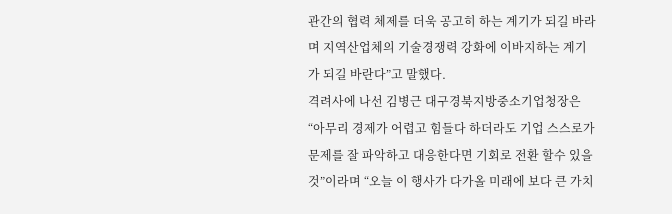관간의 협력 체제를 더욱 공고히 하는 계기가 되길 바라며 지역산업체의 기술경쟁력 강화에 이바지하는 계기가 되길 바란다”고 말했다.
격려사에 나선 김병근 대구경북지방중소기업청장은 “아무리 경제가 어렵고 힘들다 하더라도 기업 스스로가 문제를 잘 파악하고 대응한다면 기회로 전환 할수 있을 것”이라며 “오늘 이 행사가 다가올 미래에 보다 큰 가치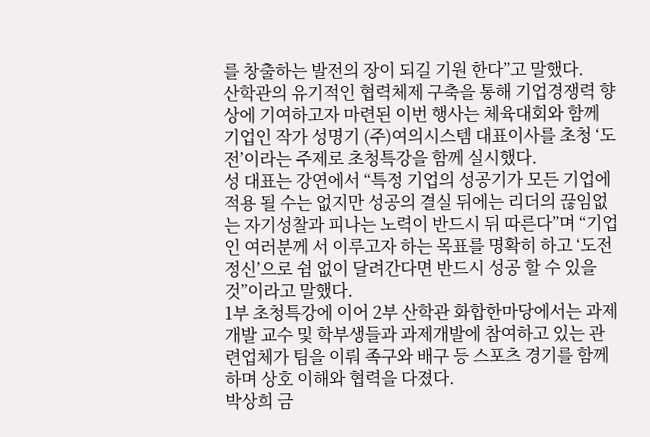를 창출하는 발전의 장이 되길 기원 한다”고 말했다.
산학관의 유기적인 협력체제 구축을 통해 기업경쟁력 향상에 기여하고자 마련된 이번 행사는 체육대회와 함께 기업인 작가 성명기 (주)여의시스템 대표이사를 초청 ‘도전’이라는 주제로 초청특강을 함께 실시했다.
성 대표는 강연에서 “특정 기업의 성공기가 모든 기업에 적용 될 수는 없지만 성공의 결실 뒤에는 리더의 끊임없는 자기성찰과 피나는 노력이 반드시 뒤 따른다”며 “기업인 여러분께 서 이루고자 하는 목표를 명확히 하고 ‘도전정신’으로 쉼 없이 달려간다면 반드시 성공 할 수 있을 것”이라고 말했다.
1부 초청특강에 이어 2부 산학관 화합한마당에서는 과제개발 교수 및 학부생들과 과제개발에 참여하고 있는 관련업체가 팀을 이뤄 족구와 배구 등 스포츠 경기를 함께 하며 상호 이해와 협력을 다졌다.
박상희 금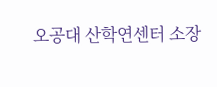오공대 산학연센터 소장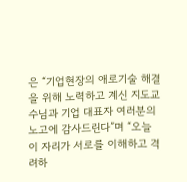은 “기업현장의 애로기술 해결을 위해 노력하고 계신 지도교수님과 기업 대표자 여러분의 노고에 감사드린다”며 “오늘 이 자리가 서로를 이해하고 격려하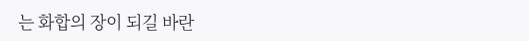는 화합의 장이 되길 바란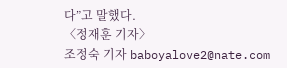다”고 말했다.
〈정재훈 기자〉
조정숙 기자 baboyalove2@nate.com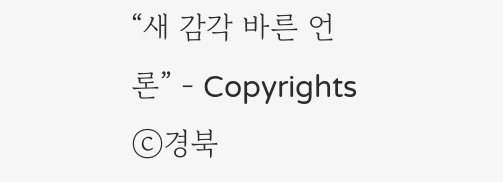“새 감각 바른 언론” - Copyrights ⓒ경북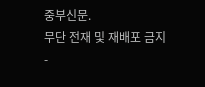중부신문.
무단 전재 및 재배포 금지 -